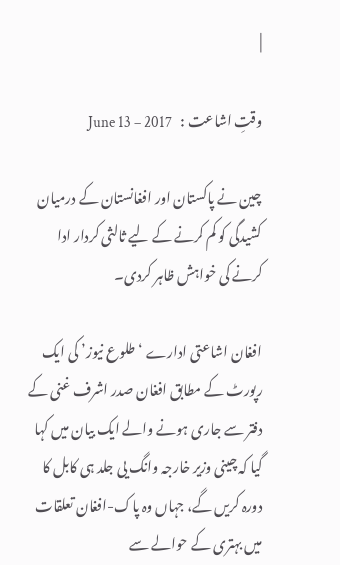|

وقتِ اشاعت :   June 13 – 2017

چین نے پاکستان اور افغانستان کے درمیان کشیدگی کو کم کرنے کے لیے ثالثی کردار ادا کرنے کی خواہش ظاہر کردی۔

افغان اشاعتی ادارے ‘طلوع نیوز’ کی ایک رپورٹ کے مطابق افغان صدر اشرف غنی کے دفتر سے جاری ہونے والے ایک بیان میں کہا گیا کہ چینی وزیر خارجہ وانگ یی جلد ہی کابل کا دورہ کریں گے، جہاں وہ پاک-افغان تعلقات میں بہتری کے حوالے سے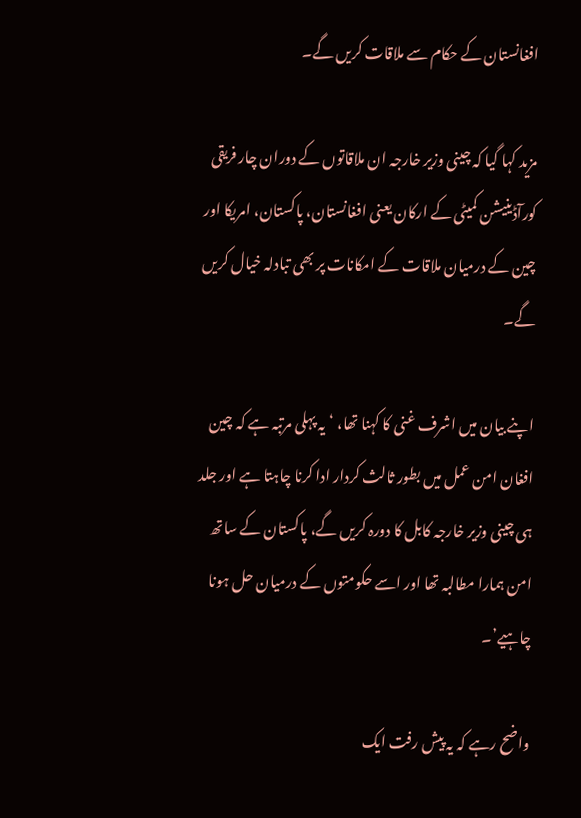افغانستان کے حکام سے ملاقات کریں گے۔

مزید کہا گیا کہ چینی وزیر خارجہ ان ملاقاتوں کے دوران چار فریقی کورآڈینیشن کمیٹی کے ارکان یعنی افغانستان، پاکستان، امریکا اور چین کے درمیان ملاقات کے امکانات پر بھی تبادلہ خیال کریں گے۔

اپنے بیان میں اشرف غنی کا کہنا تھا، ‘یہ پہلی مرتبہ ہے کہ چین افغان امن عمل میں بطور ثالث کردار ادا کرنا چاہتا ہے اور جلد ہی چینی وزیر خارجہ کابل کا دورہ کریں گے، پاکستان کے ساتھ امن ہمارا مطالبہ تھا اور اسے حکومتوں کے درمیان حل ہونا چاہیے’۔

واضح رہے کہ یہ پیش رفت ایک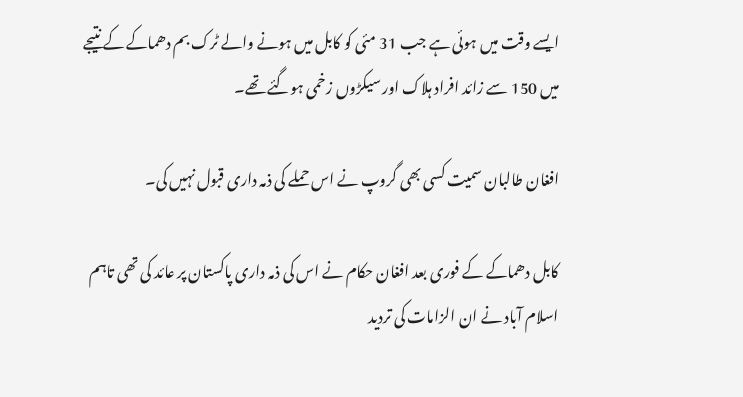ایسے وقت میں ہوئی ہے جب 31 مئی کو کابل میں ہونے والے ٹرک بم دھماکے کے نتیجے میں 150 سے زائد افراد ہلاک اور سیکڑوں زخمی ہوگئے تھے۔

افغان طالبان سمیت کسی بھی گروپ نے اس حملے کی ذمہ داری قبول نہیں کی۔

کابل دھماکے کے فوری بعد افغان حکام نے اس کی ذمہ داری پاکستان پر عائد کی تھی تاہم اسلام آباد نے ان الزامات کی تردید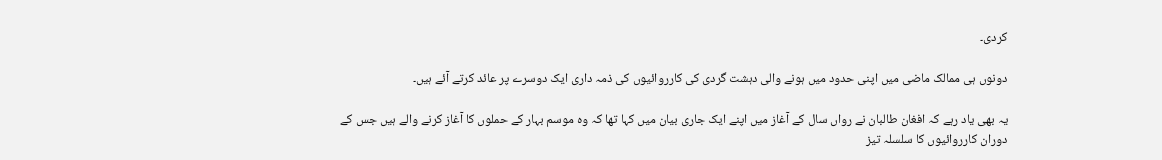کردی۔

دونوں ہی ممالک ماضی میں اپنی حدود میں ہونے والی دہشت گردی کی کارروائیوں کی ذمہ داری ایک دوسرے پر عائد کرتے آئے ہیں۔

یہ بھی یاد رہے کہ افغان طالبان نے رواں سال کے آغاز میں اپنے ایک جاری بیان میں کہا تھا کہ وہ موسم بہار کے حملوں کا آغاز کرنے والے ہیں جس کے دوران کارروائیوں کا سلسلہ تیز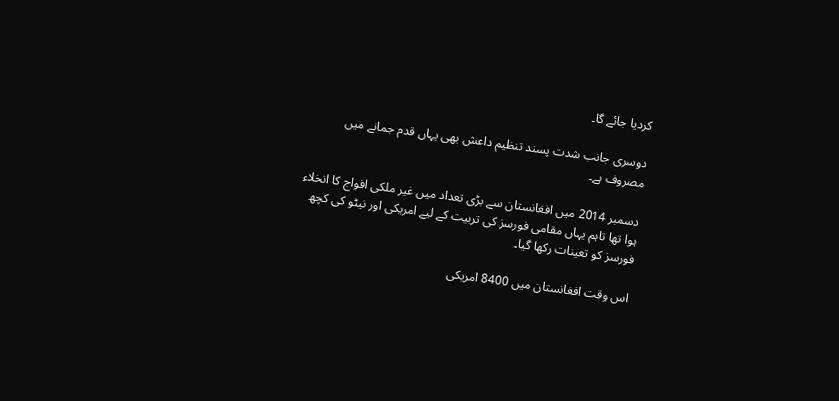کردیا جائے گا۔

دوسری جانب شدت پسند تنظیم داعش بھی یہاں قدم جمانے میں مصروف ہے۔

دسمبر 2014 میں افغانستان سے بڑی تعداد میں غیر ملکی افواج کا انخلاء ہوا تھا تاہم یہاں مقامی فورسز کی تربیت کے لیے امریکی اور نیٹو کی کچھ فورسز کو تعینات رکھا گیا۔

اس وقت افغانستان میں 8400 امریکی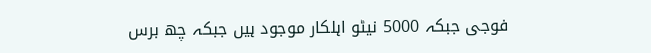فوجی جبکہ 5000 نیٹو اہلکار موجود ہیں جبکہ چھ برس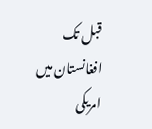قبل تک افغانستان میں امریکی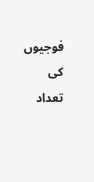فوجیوں کی تعداد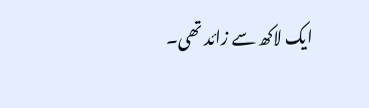ایک لاکھ سے زائد تھی۔